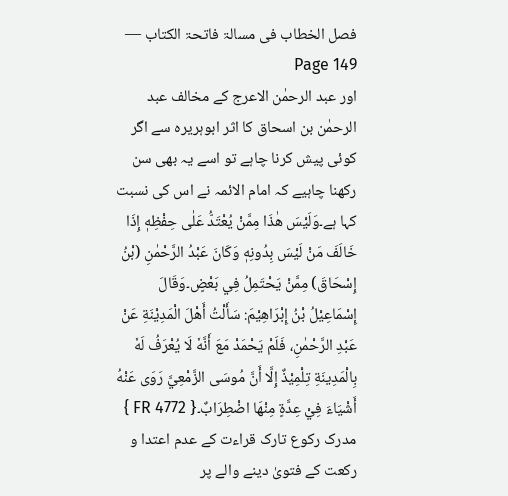فصل الخطاب فی مسالۃ فاتحۃ الکتاب — Page 149
اور عبد الرحمٰن الاعرج کے مخالف عبد الرحمٰن بن اسحاق کا اثر ابوہریرہ سے اگر کوئی پیش کرنا چاہے تو اسے یہ بھی سن رکھنا چاہیے کہ امام الائمہ نے اس کی نسبت کہا ہے۔وَلَيْسَ هٰذَا مِمَّنْ يُعْتَدُّ عَلٰى حِفْظِهٖ إِذَا خَالَفَ مَنْ لَيْسَ بِدُونِهٖ وَكَانَ عَبْدُ الرَّحْمٰنِ (بْنُ إِسْحَاقَ) مِمَّنْ يَحْتَمِلُ فِي بَعْضٍ۔وَقَالَ إِسْمَاعِيْلُ بْنُ إِبْرَاهِيْمَ: سَأَلْتُ أَهْلَ الْمَدِيْنَةِ عَنْ عَبْدِ الرَّحْمٰنِ، فَلَمْ يَحْمَدْ مَعَ أَنَّهٗ لَا يُعْرَفُ لَهٗ بِالْمَدِينَةِ تِلْمِيْذٌ إِلَّا أَنَّ مُوسَى الزَّمْعِيَّ رَوَى عَنْهُ أَشْيَاءَ فِيْ عِدَّةٍ مِنْهَا اضْطِرَابٌ۔{ FR 4772 } مدرک رکوع تارک قراءت کے عدم اعتدا و رکعت کے فتویٰ دینے والے پر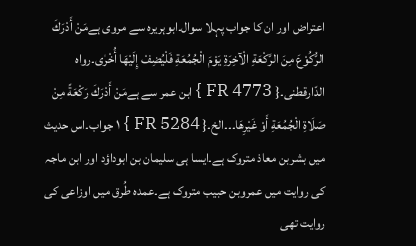اعتراض اور ان کا جواب پہلا سوال۔ابوہریرہ سے مروی ہےمَنْ أَدْرَكَ الرُّكُوْعَ مِنَ الرَّكْعَةِ الْآخِرَةِ يَوْمَ الْجُمُعَةِ فَلْيُضِفْ إِلَيْهَا أُخْرٰى۔رواہ الدّارقطنی۔{ FR 4773 } ابن عمر سے ہےمَنْ أَدْرَكَ رَكْعَةً مِنْ صَلَاةِ الْجُمُعَةِ أَوْ غَيْرِهَا۔۔۔الخ۔{ FR 5284 } ۱ جواب۔اس حدیث میں بشربن معاذ متروک ہے۔ایسا ہی سلیمان بن ابوداؤد اور ابن ماجہ کی روایت میں عمروبن حبیب متروک ہے۔عمدہ طُرق میں اوزاعی کی روایت تھی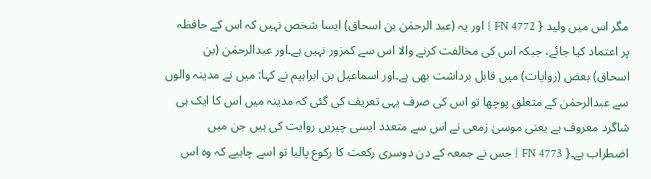مگر اس میں ولید { FN 4772 } اور یہ (عبد الرحمٰن بن اسحاق) ایسا شخص نہیں کہ اس کے حافظہ پر اعتماد کیا جائے، جبکہ اس کی مخالفت کرنے والا اس سے کمزور نہیں ہے۔اور عبدالرحمٰن (بن اسحاق) بعض (روایات) میں قابل برداشت بھی ہے۔اور اسماعیل بن ابراہیم نے کہا: میں نے مدینہ والوں سے عبدالرحمٰن کے متعلق پوچھا تو اس کی صرف یہی تعریف کی گئی کہ مدینہ میں اس کا ایک ہی شاگرد معروف ہے یعنی موسیٰ زمعی نے اس سے متعدد ایسی چیزیں روایت کی ہیں جن میں اضطراب ہے۔{ FN 4773 } جس نے جمعہ کے دن دوسری رکعت کا رکوع پالیا تو اسے چاہیے کہ وہ اس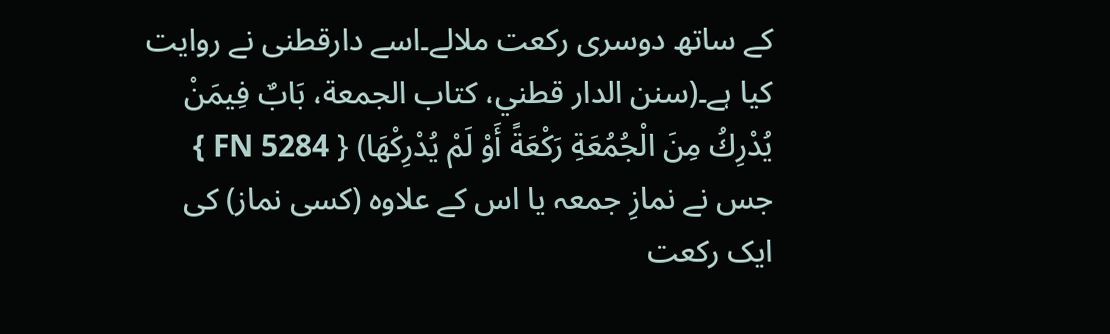کے ساتھ دوسری رکعت ملالے۔اسے دارقطنی نے روایت کیا ہے۔(سنن الدار قطني، کتاب الجمعة، بَابٌ فِيمَنْ يُدْرِكُ مِنَ الْجُمُعَةِ رَكْعَةً أَوْ لَمْ يُدْرِكْهَا) { FN 5284 } جس نے نمازِ جمعہ یا اس کے علاوہ (کسی نماز) کی ایک رکعت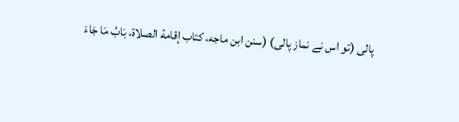پالی (تو اس نے نماز پالی) (سنن ابن ماجه، کتاب إقامة الصلاة، بَابُ مَا جَاءَ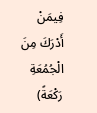فِيمَنْ أَدْرَكَ مِنَ الْجُمُعَةِ رَكْعَةً)